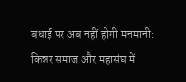बधाई पर अब नहीं होगी मनमानी: किन्नर समाज और महासंघ में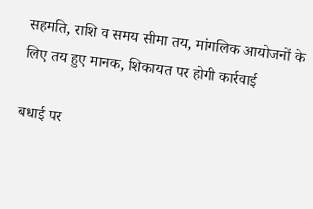सहमति, राशि व समय सीमा तय, मांगलिक आयोजनों के लिए तय हुए मानक, शिकायत पर होगी कार्रवाई

बधाई पर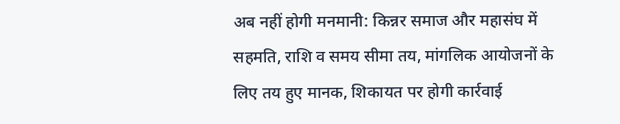अब नहीं होगी मनमानी: किन्नर समाज और महासंघ में सहमति, राशि व समय सीमा तय, मांगलिक आयोजनों के लिए तय हुए मानक, शिकायत पर होगी कार्रवाई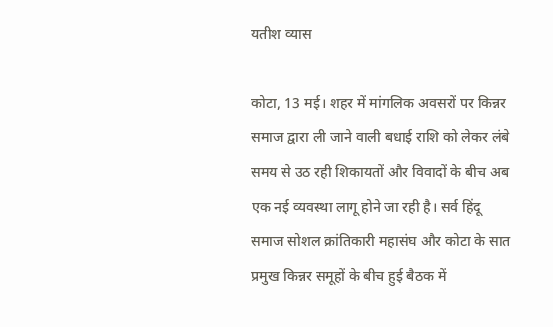यतीश व्यास

कोटा, 13 मई। शहर में मांगलिक अवसरों पर किन्नर समाज द्वारा ली जाने वाली बधाई राशि को लेकर लंबे समय से उठ रही शिकायतों और विवादों के बीच अब एक नई व्यवस्था लागू होने जा रही है। सर्व हिंदू समाज सोशल क्रांतिकारी महासंघ और कोटा के सात प्रमुख किन्नर समूहों के बीच हुई बैठक में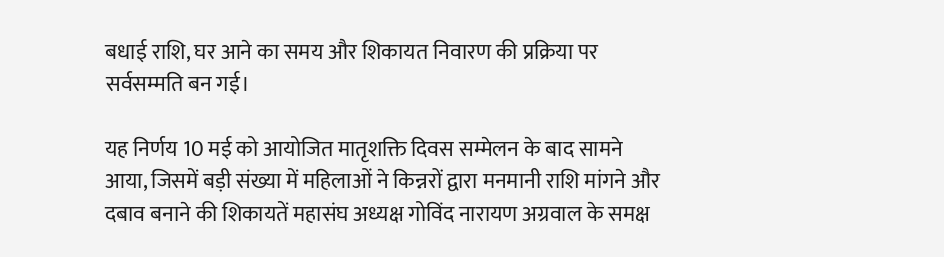बधाई राशि, घर आने का समय और शिकायत निवारण की प्रक्रिया पर सर्वसम्मति बन गई।

यह निर्णय 10 मई को आयोजित मातृशक्ति दिवस सम्मेलन के बाद सामने आया, जिसमें बड़ी संख्या में महिलाओं ने किन्नरों द्वारा मनमानी राशि मांगने और दबाव बनाने की शिकायतें महासंघ अध्यक्ष गोविंद नारायण अग्रवाल के समक्ष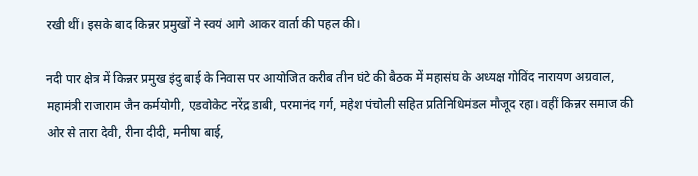रखी थीं। इसके बाद किन्नर प्रमुखों ने स्वयं आगे आकर वार्ता की पहल की।

नदी पार क्षेत्र में किन्नर प्रमुख इंदु बाई के निवास पर आयोजित करीब तीन घंटे की बैठक में महासंघ के अध्यक्ष गोविंद नारायण अग्रवाल, महामंत्री राजाराम जैन कर्मयोगी, एडवोकेट नरेंद्र डाबी, परमानंद गर्ग, महेश पंचोली सहित प्रतिनिधिमंडल मौजूद रहा। वहीं किन्नर समाज की ओर से तारा देवी, रीना दीदी, मनीषा बाई,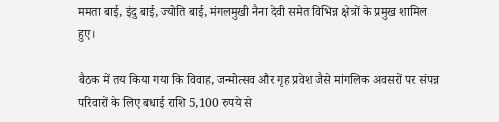ममता बाई, इंदु बाई, ज्योति बाई, मंगलमुखी नैना देवी समेत विभिन्न क्षेत्रों के प्रमुख शामिल हुए।

बैठक में तय किया गया कि विवाह, जन्मोत्सव और गृह प्रवेश जैसे मांगलिक अवसरों पर संपन्न परिवारों के लिए बधाई राशि 5,100 रुपये से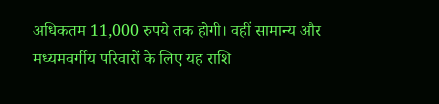अधिकतम 11,000 रुपये तक होगी। वहीं सामान्य और मध्यमवर्गीय परिवारों के लिए यह राशि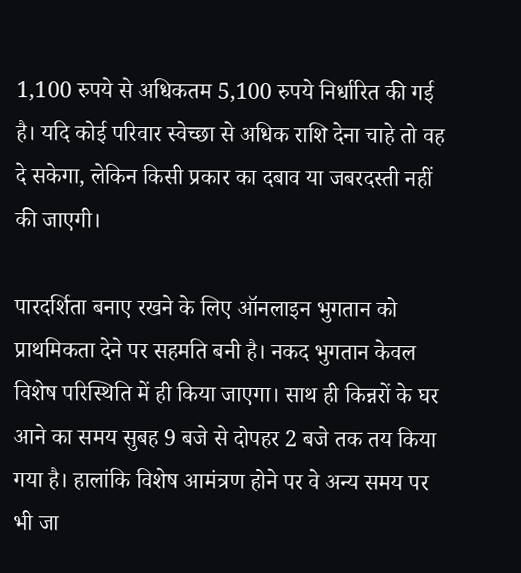1,100 रुपये से अधिकतम 5,100 रुपये निर्धारित की गई है। यदि कोई परिवार स्वेच्छा से अधिक राशि देना चाहे तो वह दे सकेगा, लेकिन किसी प्रकार का दबाव या जबरदस्ती नहीं की जाएगी।

पारदर्शिता बनाए रखने के लिए ऑनलाइन भुगतान को प्राथमिकता देने पर सहमति बनी है। नकद भुगतान केवल विशेष परिस्थिति में ही किया जाएगा। साथ ही किन्नरों के घर आने का समय सुबह 9 बजे से दोपहर 2 बजे तक तय किया गया है। हालांकि विशेष आमंत्रण होने पर वे अन्य समय पर भी जा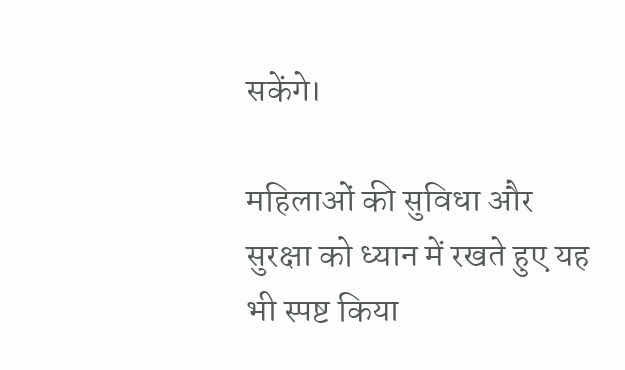सकेंगे।

महिलाओं की सुविधा और सुरक्षा को ध्यान में रखते हुए यह भी स्पष्ट किया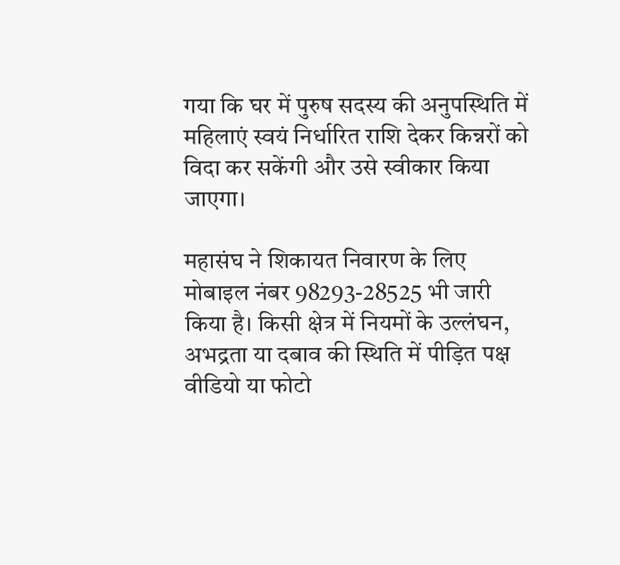गया कि घर में पुरुष सदस्य की अनुपस्थिति में महिलाएं स्वयं निर्धारित राशि देकर किन्नरों को विदा कर सकेंगी और उसे स्वीकार किया जाएगा।

महासंघ ने शिकायत निवारण के लिए मोबाइल नंबर 98293-28525 भी जारी किया है। किसी क्षेत्र में नियमों के उल्लंघन, अभद्रता या दबाव की स्थिति में पीड़ित पक्ष वीडियो या फोटो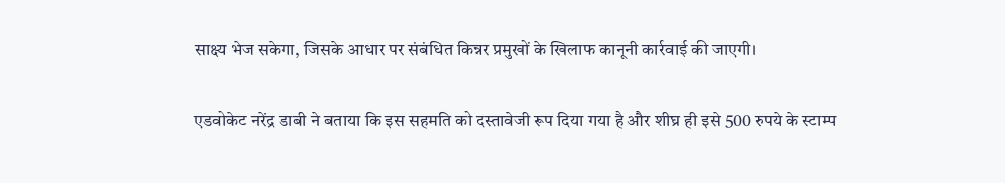साक्ष्य भेज सकेगा, जिसके आधार पर संबंधित किन्नर प्रमुखों के खिलाफ कानूनी कार्रवाई की जाएगी।

एडवोकेट नरेंद्र डाबी ने बताया कि इस सहमति को दस्तावेजी रूप दिया गया है और शीघ्र ही इसे 500 रुपये के स्टाम्प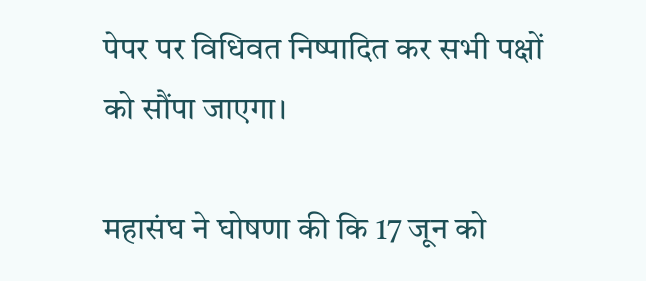पेपर पर विधिवत निष्पादित कर सभी पक्षों को सौंपा जाएगा।

महासंघ ने घोषणा की कि 17 जून को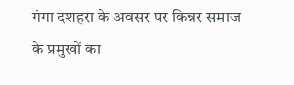गंगा दशहरा के अवसर पर किन्नर समाज के प्रमुखों का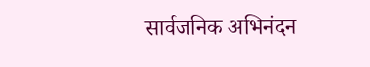सार्वजनिक अभिनंदन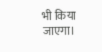भी किया जाएगा।